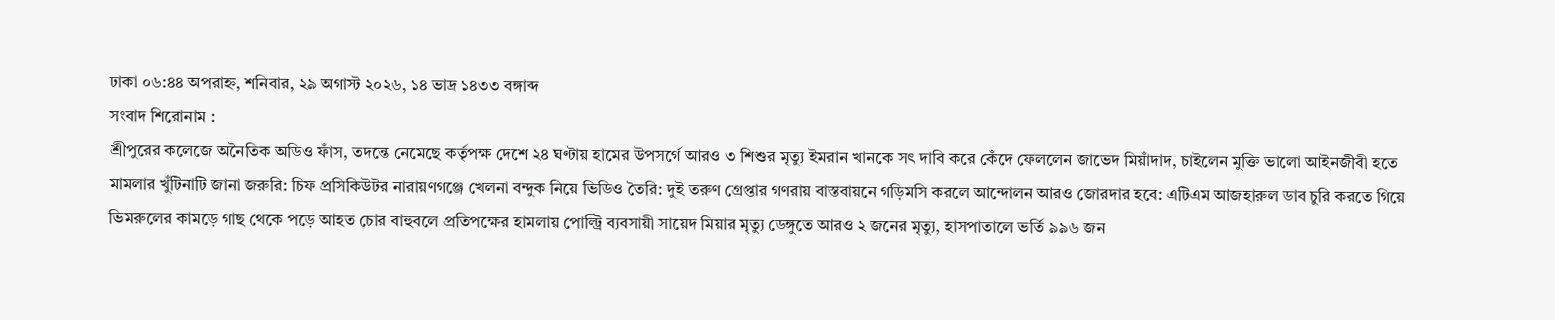ঢাকা ০৬:৪৪ অপরাহ্ন, শনিবার, ২৯ অগাস্ট ২০২৬, ১৪ ভাদ্র ১৪৩৩ বঙ্গাব্দ
সংবাদ শিরোনাম :
শ্রীপুরের কলেজে অনৈতিক অডিও ফাঁস, তদন্তে নেমেছে কর্তৃপক্ষ দেশে ২৪ ঘণ্টায় হামের উপসর্গে আরও ৩ শিশুর মৃত্যু ইমরান খানকে সৎ দাবি করে কেঁদে ফেললেন জাভেদ মিয়াঁদাদ, চাইলেন মুক্তি ভালো আইনজীবী হতে মামলার খুঁটিনাটি জানা জরুরি: চিফ প্রসিকিউটর নারায়ণগঞ্জে খেলনা বন্দুক নিয়ে ভিডিও তৈরি: দুই তরুণ গ্রেপ্তার গণরায় বাস্তবায়নে গড়িমসি করলে আন্দোলন আরও জোরদার হবে: এটিএম আজহারুল ডাব চুরি করতে গিয়ে ভিমরুলের কামড়ে গাছ থেকে পড়ে আহত চোর বাহুবলে প্রতিপক্ষের হামলায় পোল্ট্রি ব্যবসায়ী সায়েদ মিয়ার মৃত্যু ডেঙ্গুতে আরও ২ জনের মৃত্যু, হাসপাতালে ভর্তি ৯৯৬ জন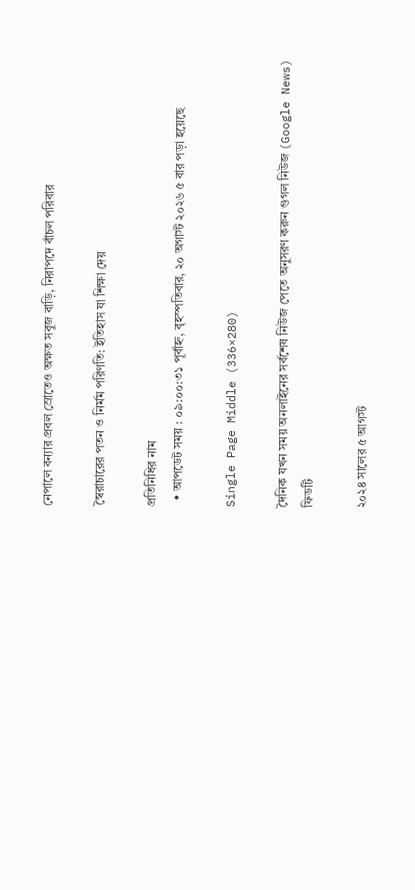নেপালে বন্যার প্রবল স্রোতেও অক্ষত সবুজ বাড়ি, নিরাপদে বাঁচল পরিবার

স্বৈরাচারের পতন ও নির্মম পরিণতি: ইতিহাস যা শিক্ষা দেয়

প্রতিনিধির নাম
  • আপডেট সময় : ০৯:০০:৩১ পূর্বাহ্ন, বৃহস্পতিবার, ২০ অগাস্ট ২০২৬ ৫ বার পড়া হয়েছে

Single Page Middle (336×280)

দৈনিক যখন সময় অনলাইনের সর্বশেষ নিউজ পেতে অনুসরণ করুন গুগল নিউজ (Google News) ফিডটি

২০২৪ সালের ৫ আগস্ট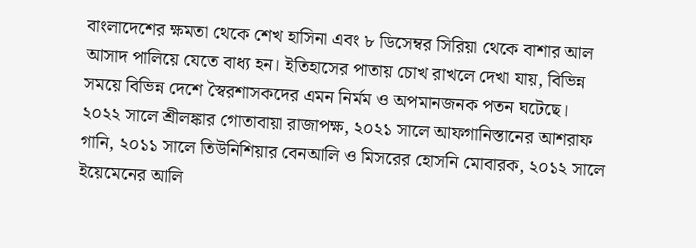বাংলাদেশের ক্ষমতা থেকে শেখ হাসিনা এবং ৮ ডিসেম্বর সিরিয়া থেকে বাশার আল আসাদ পালিয়ে যেতে বাধ্য হন। ইতিহাসের পাতায় চোখ রাখলে দেখা যায়, বিভিন্ন সময়ে বিভিন্ন দেশে স্বৈরশাসকদের এমন নির্মম ও অপমানজনক পতন ঘটেছে। ২০২২ সালে শ্রীলঙ্কার গোতাবায়া রাজাপক্ষ, ২০২১ সালে আফগানিস্তানের আশরাফ গানি, ২০১১ সালে তিউনিশিয়ার বেনআলি ও মিসরের হোসনি মোবারক, ২০১২ সালে ইয়েমেনের আলি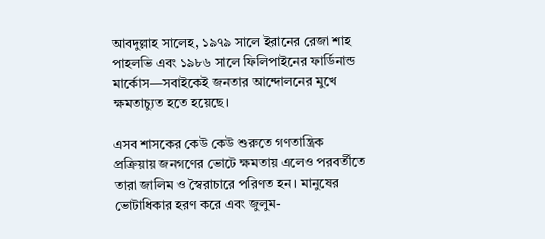আবদুল্লাহ সালেহ, ১৯৭৯ সালে ইরানের রেজা শাহ পাহলভি এবং ১৯৮৬ সালে ফিলিপাইনের ফার্ডিনান্ড মার্কোস—সবাইকেই জনতার আন্দোলনের মুখে ক্ষমতাচ্যুত হতে হয়েছে।

এসব শাসকের কেউ কেউ শুরুতে গণতান্ত্রিক প্রক্রিয়ায় জনগণের ভোটে ক্ষমতায় এলেও পরবর্তীতে তারা জালিম ও স্বৈরাচারে পরিণত হন। মানুষের ভোটাধিকার হরণ করে এবং জুলুম-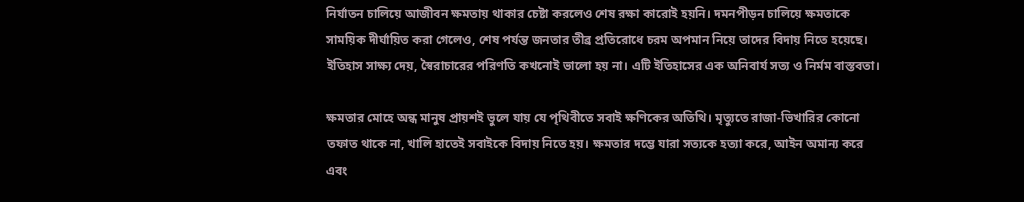নির্যাতন চালিয়ে আজীবন ক্ষমতায় থাকার চেষ্টা করলেও শেষ রক্ষা কারোই হয়নি। দমনপীড়ন চালিয়ে ক্ষমতাকে সাময়িক দীর্ঘায়িত করা গেলেও, শেষ পর্যন্ত জনতার তীব্র প্রতিরোধে চরম অপমান নিয়ে তাদের বিদায় নিতে হয়েছে। ইতিহাস সাক্ষ্য দেয়, স্বৈরাচারের পরিণতি কখনোই ভালো হয় না। এটি ইতিহাসের এক অনিবার্য সত্য ও নির্মম বাস্তবতা।

ক্ষমতার মোহে অন্ধ মানুষ প্রায়শই ভুলে যায় যে পৃথিবীতে সবাই ক্ষণিকের অতিথি। মৃত্যুতে রাজা-ভিখারির কোনো তফাত থাকে না, খালি হাতেই সবাইকে বিদায় নিতে হয়। ক্ষমতার দম্ভে যারা সত্যকে হত্যা করে, আইন অমান্য করে এবং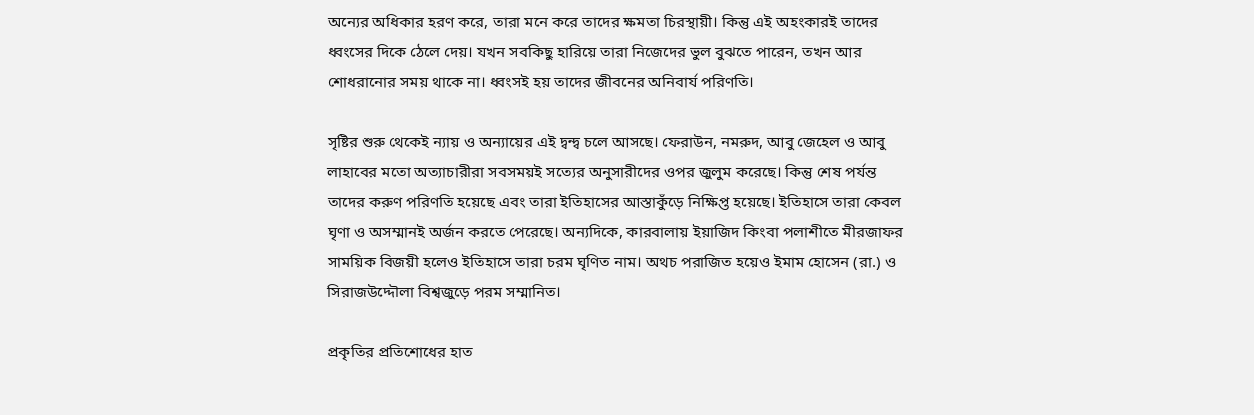অন্যের অধিকার হরণ করে, তারা মনে করে তাদের ক্ষমতা চিরস্থায়ী। কিন্তু এই অহংকারই তাদের ধ্বংসের দিকে ঠেলে দেয়। যখন সবকিছু হারিয়ে তারা নিজেদের ভুল বুঝতে পারেন, তখন আর শোধরানোর সময় থাকে না। ধ্বংসই হয় তাদের জীবনের অনিবার্য পরিণতি।

সৃষ্টির শুরু থেকেই ন্যায় ও অন্যায়ের এই দ্বন্দ্ব চলে আসছে। ফেরাউন, নমরুদ, আবু জেহেল ও আবু লাহাবের মতো অত্যাচারীরা সবসময়ই সত্যের অনুসারীদের ওপর জুলুম করেছে। কিন্তু শেষ পর্যন্ত তাদের করুণ পরিণতি হয়েছে এবং তারা ইতিহাসের আস্তাকুঁড়ে নিক্ষিপ্ত হয়েছে। ইতিহাসে তারা কেবল ঘৃণা ও অসম্মানই অর্জন করতে পেরেছে। অন্যদিকে, কারবালায় ইয়াজিদ কিংবা পলাশীতে মীরজাফর সাময়িক বিজয়ী হলেও ইতিহাসে তারা চরম ঘৃণিত নাম। অথচ পরাজিত হয়েও ইমাম হোসেন (রা.) ও সিরাজউদ্দৌলা বিশ্বজুড়ে পরম সম্মানিত।

প্রকৃতির প্রতিশোধের হাত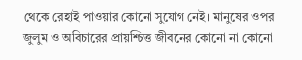থেকে রেহাই পাওয়ার কোনো সুযোগ নেই। মানুষের ওপর জুলুম ও অবিচারের প্রায়শ্চিত্ত জীবনের কোনো না কোনো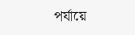পর্যায়ে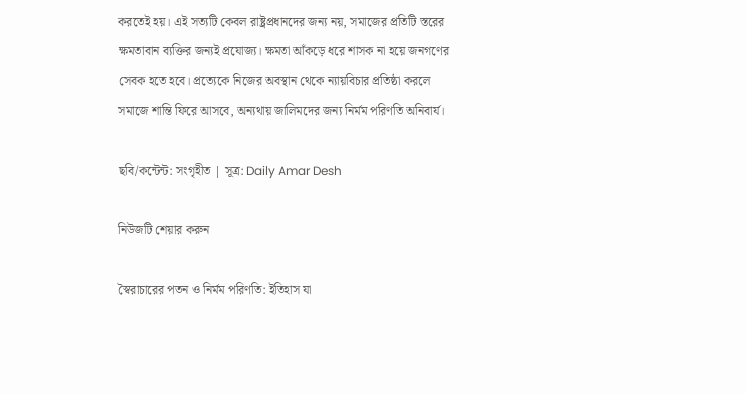করতেই হয়। এই সত্যটি কেবল রাষ্ট্রপ্রধানদের জন্য নয়, সমাজের প্রতিটি স্তরের ক্ষমতাবান ব্যক্তির জন্যই প্রযোজ্য। ক্ষমতা আঁকড়ে ধরে শাসক না হয়ে জনগণের সেবক হতে হবে। প্রত্যেকে নিজের অবস্থান থেকে ন্যায়বিচার প্রতিষ্ঠা করলে সমাজে শান্তি ফিরে আসবে, অন্যথায় জালিমদের জন্য নির্মম পরিণতি অনিবার্য।

ছবি/কন্টেন্ট: সংগৃহীত | সূত্র: Daily Amar Desh

নিউজটি শেয়ার করুন

স্বৈরাচারের পতন ও নির্মম পরিণতি: ইতিহাস যা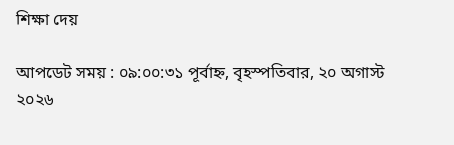শিক্ষা দেয়

আপডেট সময় : ০৯:০০:৩১ পূর্বাহ্ন, বৃহস্পতিবার, ২০ অগাস্ট ২০২৬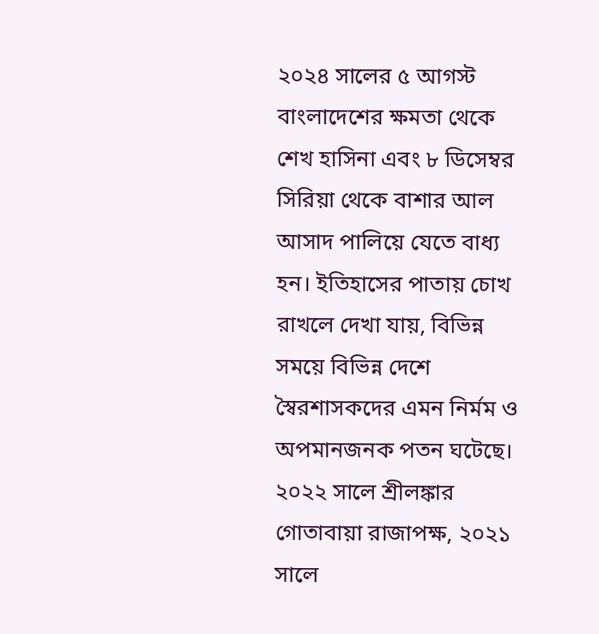২০২৪ সালের ৫ আগস্ট বাংলাদেশের ক্ষমতা থেকে শেখ হাসিনা এবং ৮ ডিসেম্বর সিরিয়া থেকে বাশার আল আসাদ পালিয়ে যেতে বাধ্য হন। ইতিহাসের পাতায় চোখ রাখলে দেখা যায়, বিভিন্ন সময়ে বিভিন্ন দেশে স্বৈরশাসকদের এমন নির্মম ও অপমানজনক পতন ঘটেছে। ২০২২ সালে শ্রীলঙ্কার গোতাবায়া রাজাপক্ষ, ২০২১ সালে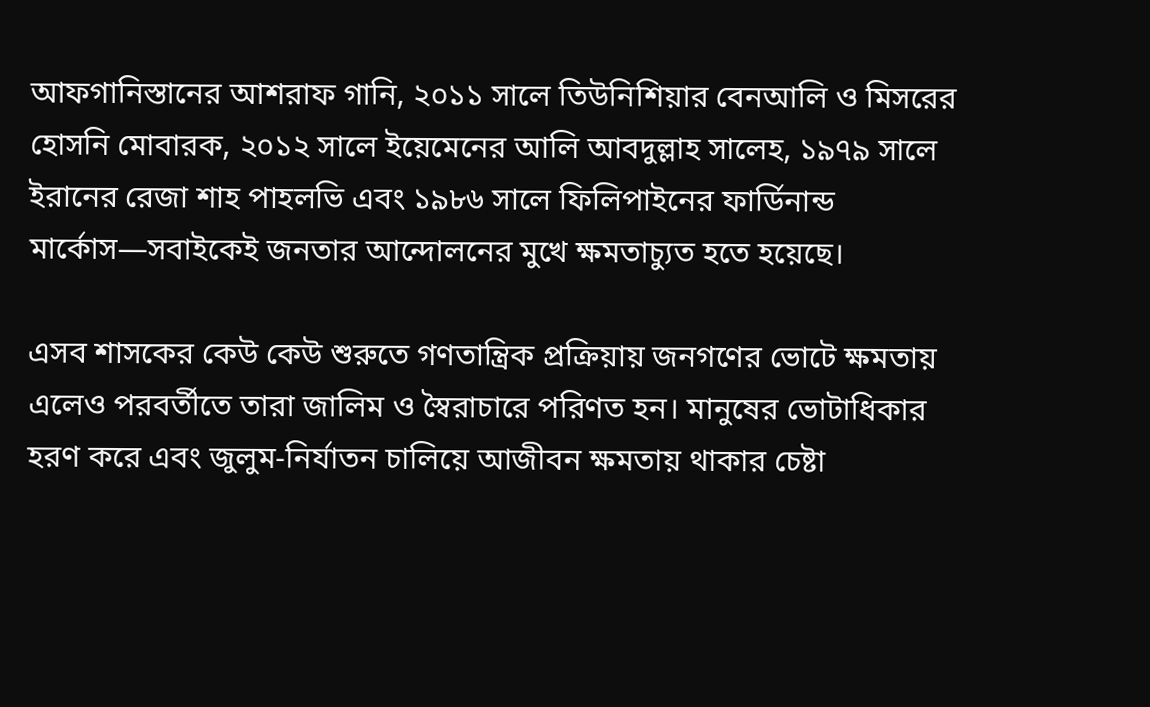আফগানিস্তানের আশরাফ গানি, ২০১১ সালে তিউনিশিয়ার বেনআলি ও মিসরের হোসনি মোবারক, ২০১২ সালে ইয়েমেনের আলি আবদুল্লাহ সালেহ, ১৯৭৯ সালে ইরানের রেজা শাহ পাহলভি এবং ১৯৮৬ সালে ফিলিপাইনের ফার্ডিনান্ড মার্কোস—সবাইকেই জনতার আন্দোলনের মুখে ক্ষমতাচ্যুত হতে হয়েছে।

এসব শাসকের কেউ কেউ শুরুতে গণতান্ত্রিক প্রক্রিয়ায় জনগণের ভোটে ক্ষমতায় এলেও পরবর্তীতে তারা জালিম ও স্বৈরাচারে পরিণত হন। মানুষের ভোটাধিকার হরণ করে এবং জুলুম-নির্যাতন চালিয়ে আজীবন ক্ষমতায় থাকার চেষ্টা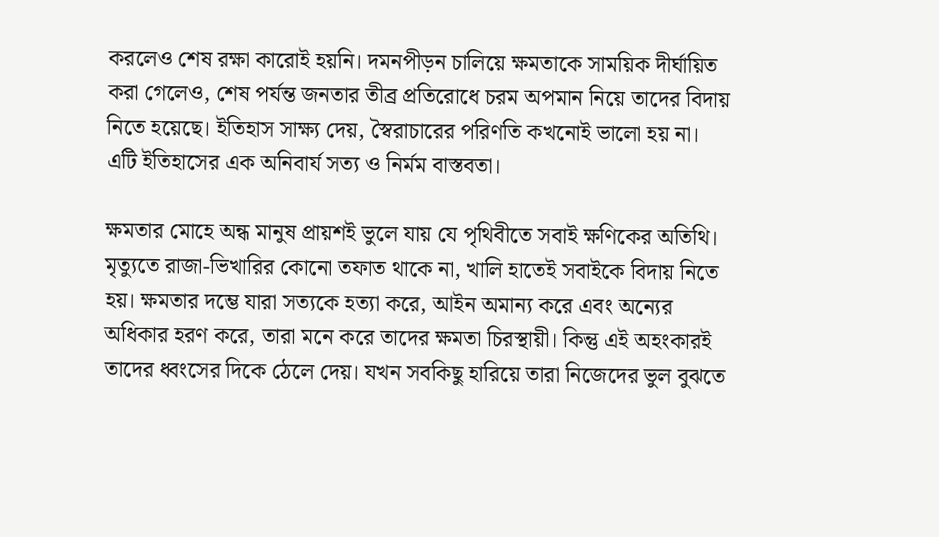করলেও শেষ রক্ষা কারোই হয়নি। দমনপীড়ন চালিয়ে ক্ষমতাকে সাময়িক দীর্ঘায়িত করা গেলেও, শেষ পর্যন্ত জনতার তীব্র প্রতিরোধে চরম অপমান নিয়ে তাদের বিদায় নিতে হয়েছে। ইতিহাস সাক্ষ্য দেয়, স্বৈরাচারের পরিণতি কখনোই ভালো হয় না। এটি ইতিহাসের এক অনিবার্য সত্য ও নির্মম বাস্তবতা।

ক্ষমতার মোহে অন্ধ মানুষ প্রায়শই ভুলে যায় যে পৃথিবীতে সবাই ক্ষণিকের অতিথি। মৃত্যুতে রাজা-ভিখারির কোনো তফাত থাকে না, খালি হাতেই সবাইকে বিদায় নিতে হয়। ক্ষমতার দম্ভে যারা সত্যকে হত্যা করে, আইন অমান্য করে এবং অন্যের অধিকার হরণ করে, তারা মনে করে তাদের ক্ষমতা চিরস্থায়ী। কিন্তু এই অহংকারই তাদের ধ্বংসের দিকে ঠেলে দেয়। যখন সবকিছু হারিয়ে তারা নিজেদের ভুল বুঝতে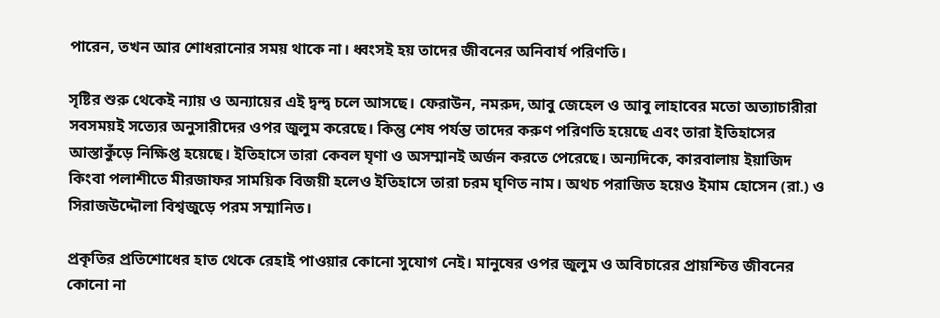পারেন, তখন আর শোধরানোর সময় থাকে না। ধ্বংসই হয় তাদের জীবনের অনিবার্য পরিণতি।

সৃষ্টির শুরু থেকেই ন্যায় ও অন্যায়ের এই দ্বন্দ্ব চলে আসছে। ফেরাউন, নমরুদ, আবু জেহেল ও আবু লাহাবের মতো অত্যাচারীরা সবসময়ই সত্যের অনুসারীদের ওপর জুলুম করেছে। কিন্তু শেষ পর্যন্ত তাদের করুণ পরিণতি হয়েছে এবং তারা ইতিহাসের আস্তাকুঁড়ে নিক্ষিপ্ত হয়েছে। ইতিহাসে তারা কেবল ঘৃণা ও অসম্মানই অর্জন করতে পেরেছে। অন্যদিকে, কারবালায় ইয়াজিদ কিংবা পলাশীতে মীরজাফর সাময়িক বিজয়ী হলেও ইতিহাসে তারা চরম ঘৃণিত নাম। অথচ পরাজিত হয়েও ইমাম হোসেন (রা.) ও সিরাজউদ্দৌলা বিশ্বজুড়ে পরম সম্মানিত।

প্রকৃতির প্রতিশোধের হাত থেকে রেহাই পাওয়ার কোনো সুযোগ নেই। মানুষের ওপর জুলুম ও অবিচারের প্রায়শ্চিত্ত জীবনের কোনো না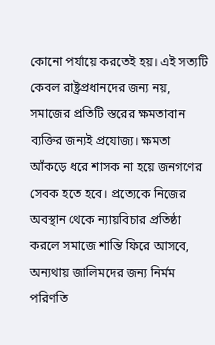কোনো পর্যায়ে করতেই হয়। এই সত্যটি কেবল রাষ্ট্রপ্রধানদের জন্য নয়, সমাজের প্রতিটি স্তরের ক্ষমতাবান ব্যক্তির জন্যই প্রযোজ্য। ক্ষমতা আঁকড়ে ধরে শাসক না হয়ে জনগণের সেবক হতে হবে। প্রত্যেকে নিজের অবস্থান থেকে ন্যায়বিচার প্রতিষ্ঠা করলে সমাজে শান্তি ফিরে আসবে, অন্যথায় জালিমদের জন্য নির্মম পরিণতি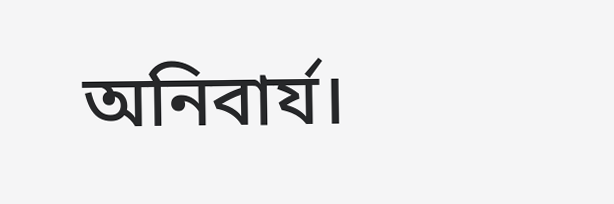অনিবার্য।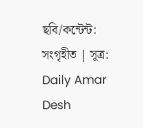ছবি/কন্টেন্ট: সংগৃহীত | সূত্র: Daily Amar Desh